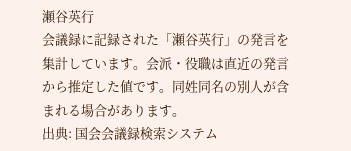瀬谷英行
会議録に記録された「瀬谷英行」の発言を集計しています。会派・役職は直近の発言から推定した値です。同姓同名の別人が含まれる場合があります。
出典: 国会会議録検索システム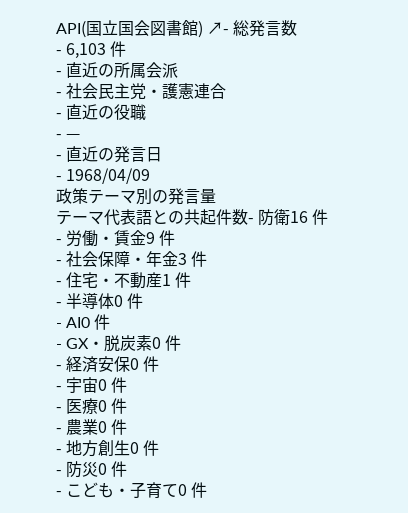API(国立国会図書館) ↗- 総発言数
- 6,103 件
- 直近の所属会派
- 社会民主党・護憲連合
- 直近の役職
- —
- 直近の発言日
- 1968/04/09
政策テーマ別の発言量
テーマ代表語との共起件数- 防衛16 件
- 労働・賃金9 件
- 社会保障・年金3 件
- 住宅・不動産1 件
- 半導体0 件
- AI0 件
- GX・脱炭素0 件
- 経済安保0 件
- 宇宙0 件
- 医療0 件
- 農業0 件
- 地方創生0 件
- 防災0 件
- こども・子育て0 件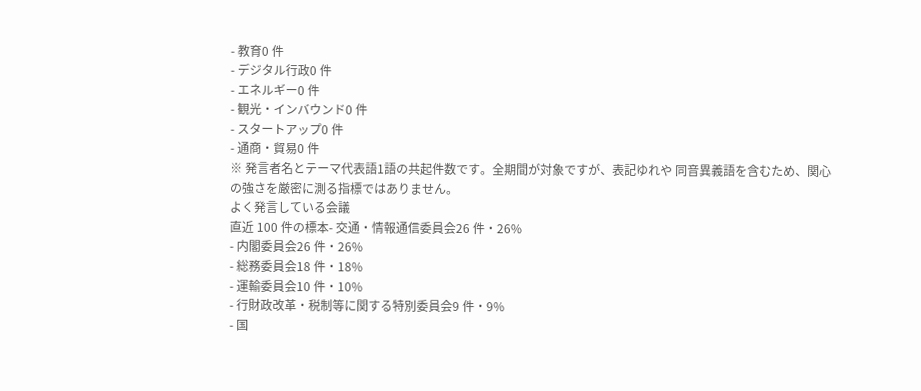- 教育0 件
- デジタル行政0 件
- エネルギー0 件
- 観光・インバウンド0 件
- スタートアップ0 件
- 通商・貿易0 件
※ 発言者名とテーマ代表語1語の共起件数です。全期間が対象ですが、表記ゆれや 同音異義語を含むため、関心の強さを厳密に測る指標ではありません。
よく発言している会議
直近 100 件の標本- 交通・情報通信委員会26 件・26%
- 内閣委員会26 件・26%
- 総務委員会18 件・18%
- 運輸委員会10 件・10%
- 行財政改革・税制等に関する特別委員会9 件・9%
- 国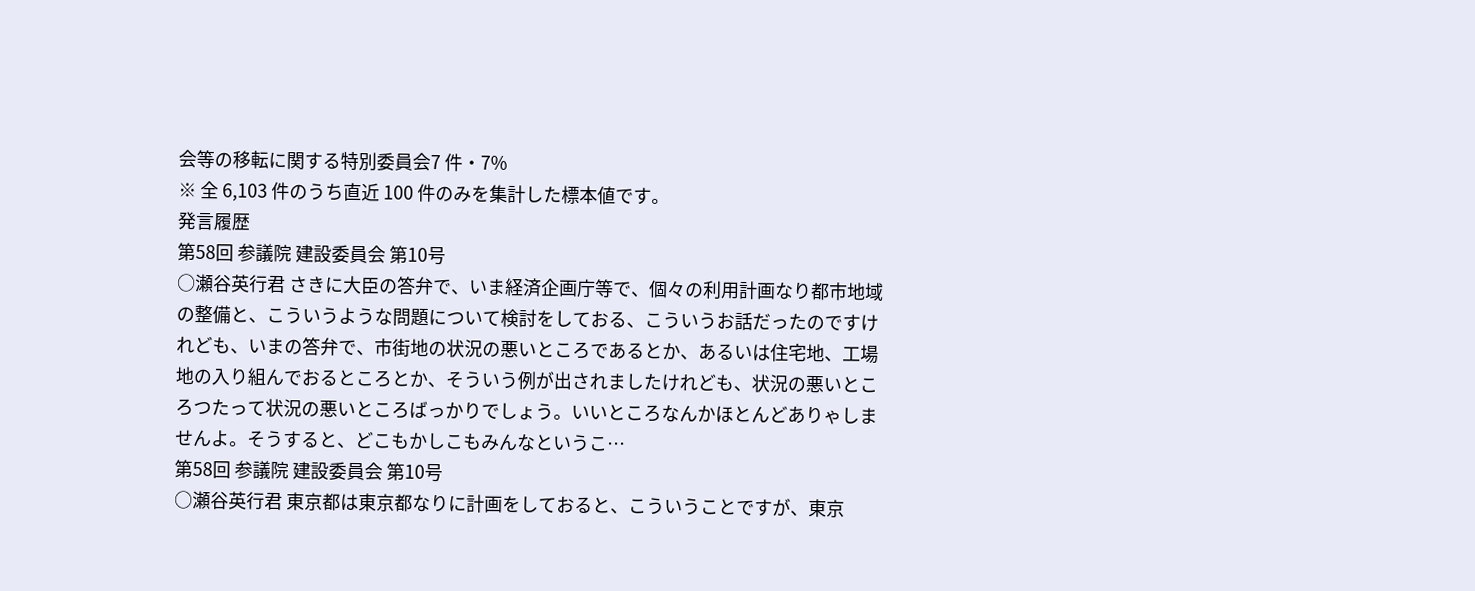会等の移転に関する特別委員会7 件・7%
※ 全 6,103 件のうち直近 100 件のみを集計した標本値です。
発言履歴
第58回 参議院 建設委員会 第10号
○瀬谷英行君 さきに大臣の答弁で、いま経済企画庁等で、個々の利用計画なり都市地域の整備と、こういうような問題について検討をしておる、こういうお話だったのですけれども、いまの答弁で、市街地の状況の悪いところであるとか、あるいは住宅地、工場地の入り組んでおるところとか、そういう例が出されましたけれども、状況の悪いところつたって状況の悪いところばっかりでしょう。いいところなんかほとんどありゃしませんよ。そうすると、どこもかしこもみんなというこ…
第58回 参議院 建設委員会 第10号
○瀬谷英行君 東京都は東京都なりに計画をしておると、こういうことですが、東京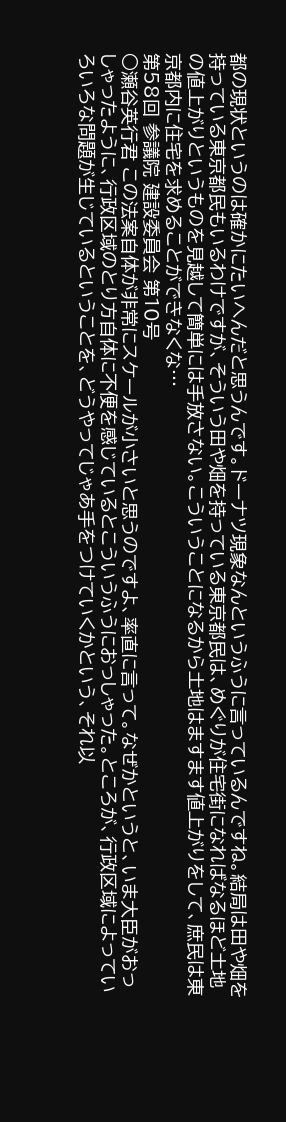都の現状というのは確かにたいへんだと思うんです。ドーナツ現象なんというふうに言っているんですね。結局は田や畑を持っている東京都民もいるわけですが、そういう田や畑を持っている東京都民は、めぐりが住宅街になればなるほど土地の値上がりというものを見越して簡単には手放さない。こういうことになるから土地はますます値上がりをして、庶民は東京都内に住宅を求めることができなくな…
第58回 参議院 建設委員会 第10号
○瀬谷英行君 この法案自体が非常にスケールが小さいと思うのですよ、率直に言って。なぜかというと、いま大臣がおっしゃったように、行政区域のとり方自体に不便を感じているとこういうふうにおっしゃった。ところが、行政区域によっていろいろな問題が生じているということを、どうやってじゃあ手をつけていくかという、それ以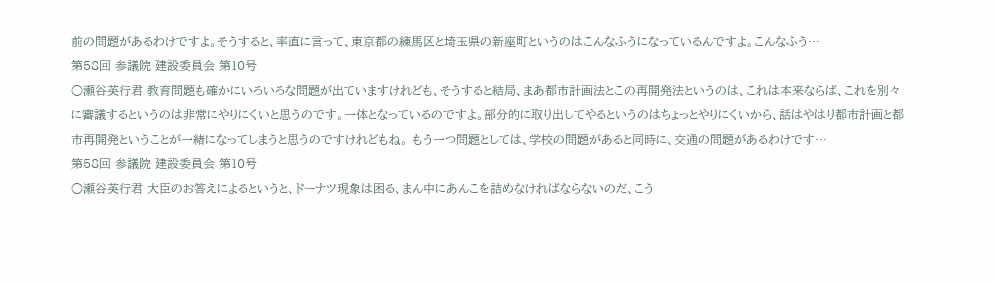前の問題があるわけですよ。そうすると、率直に言って、東京都の練馬区と埼玉県の新座町というのはこんなふうになっているんですよ。こんなふう…
第58回 参議院 建設委員会 第10号
○瀬谷英行君 教育問題も確かにいろいろな問題が出ていますけれども、そうすると結局、まあ都市計画法とこの再開発法というのは、これは本来ならば、これを別々に審議するというのは非常にやりにくいと思うのです。一体となっているのですよ。部分的に取り出してやるというのはちょっとやりにくいから、話はやはり都市計画と都市再開発ということが一緒になってしまうと思うのですけれどもね。 もう一つ問題としては、学校の問題があると同時に、交通の問題があるわけです…
第58回 参議院 建設委員会 第10号
○瀬谷英行君 大臣のお答えによるというと、ドーナツ現象は困る、まん中にあんこを詰めなければならないのだ、こう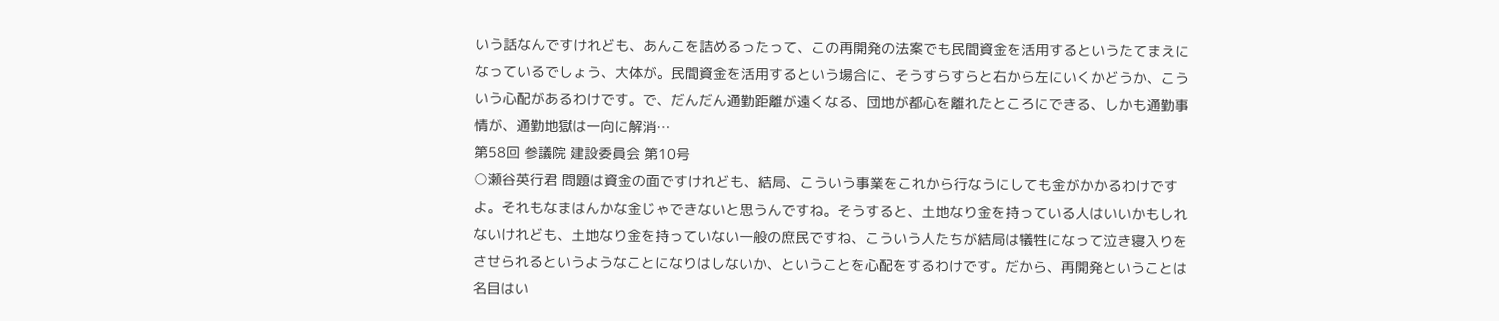いう話なんですけれども、あんこを詰めるったって、この再開発の法案でも民間資金を活用するというたてまえになっているでしょう、大体が。民間資金を活用するという場合に、そうすらすらと右から左にいくかどうか、こういう心配があるわけです。で、だんだん通勤距離が遠くなる、団地が都心を離れたところにできる、しかも通勤事情が、通勤地獄は一向に解消…
第58回 参議院 建設委員会 第10号
○瀬谷英行君 問題は資金の面ですけれども、結局、こういう事業をこれから行なうにしても金がかかるわけですよ。それもなまはんかな金じゃできないと思うんですね。そうすると、土地なり金を持っている人はいいかもしれないけれども、土地なり金を持っていない一般の庶民ですね、こういう人たちが結局は犠牲になって泣き寝入りをさせられるというようなことになりはしないか、ということを心配をするわけです。だから、再開発ということは名目はい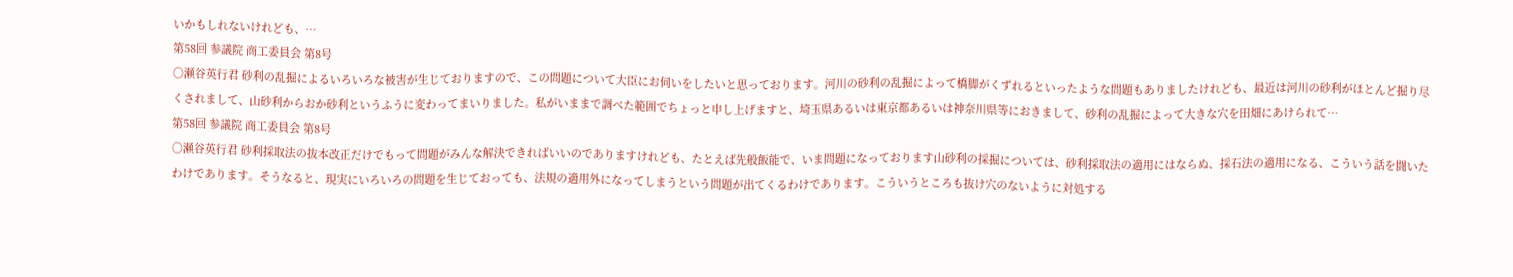いかもしれないけれども、…
第58回 参議院 商工委員会 第8号
○瀬谷英行君 砂利の乱掘によるいろいろな被害が生じておりますので、この問題について大臣にお伺いをしたいと思っております。河川の砂利の乱掘によって橋脚がくずれるといったような問題もありましたけれども、最近は河川の砂利がほとんど掘り尽くされまして、山砂利からおか砂利というふうに変わってまいりました。私がいままで調べた範囲でちょっと申し上げますと、埼玉県あるいは東京都あるいは神奈川県等におきまして、砂利の乱掘によって大きな穴を田畑にあけられて…
第58回 参議院 商工委員会 第8号
○瀬谷英行君 砂利採取法の抜本改正だけでもって問題がみんな解決できればいいのでありますけれども、たとえば先般飯能で、いま問題になっております山砂利の採掘については、砂利採取法の適用にはならぬ、採石法の適用になる、こういう話を闘いたわけであります。そうなると、現実にいろいろの問題を生じておっても、法規の適用外になってしまうという問題が出てくるわけであります。こういうところも抜け穴のないように対処する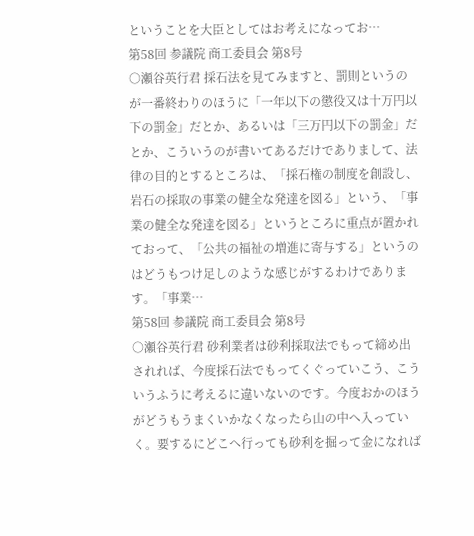ということを大臣としてはお考えになってお…
第58回 参議院 商工委員会 第8号
○瀬谷英行君 採石法を見てみますと、罰則というのが一番終わりのほうに「一年以下の懲役又は十万円以下の罰金」だとか、あるいは「三万円以下の罰金」だとか、こういうのが書いてあるだけでありまして、法律の目的とするところは、「採石権の制度を創設し、岩石の採取の事業の健全な発達を図る」という、「事業の健全な発達を図る」というところに重点が置かれておって、「公共の福祉の増進に寄与する」というのはどうもつけ足しのような感じがするわけであります。「事業…
第58回 参議院 商工委員会 第8号
○瀬谷英行君 砂利業者は砂利採取法でもって締め出されれば、今度採石法でもってくぐっていこう、こういうふうに考えるに違いないのです。今度おかのほうがどうもうまくいかなくなったら山の中へ入っていく。要するにどこへ行っても砂利を掘って金になれば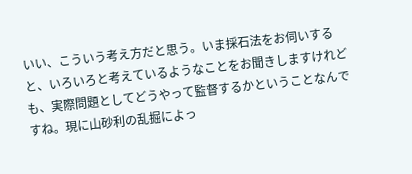いい、こういう考え方だと思う。いま採石法をお伺いすると、いろいろと考えているようなことをお聞きしますけれども、実際問題としてどうやって監督するかということなんですね。現に山砂利の乱掘によっ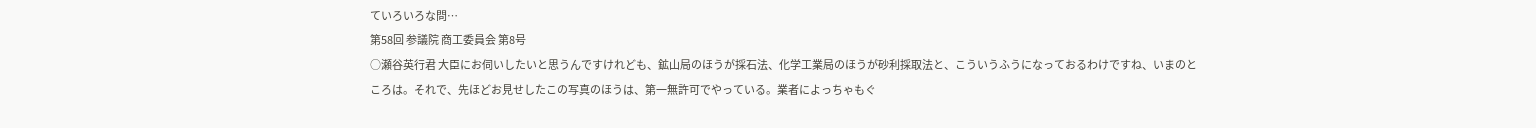ていろいろな問…
第58回 参議院 商工委員会 第8号
○瀬谷英行君 大臣にお伺いしたいと思うんですけれども、鉱山局のほうが採石法、化学工業局のほうが砂利採取法と、こういうふうになっておるわけですね、いまのところは。それで、先ほどお見せしたこの写真のほうは、第一無許可でやっている。業者によっちゃもぐ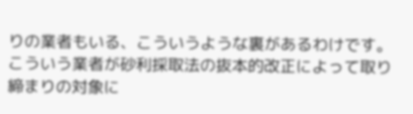りの業者もいる、こういうような裏があるわけです。こういう業者が砂利採取法の抜本的改正によって取り締まりの対象に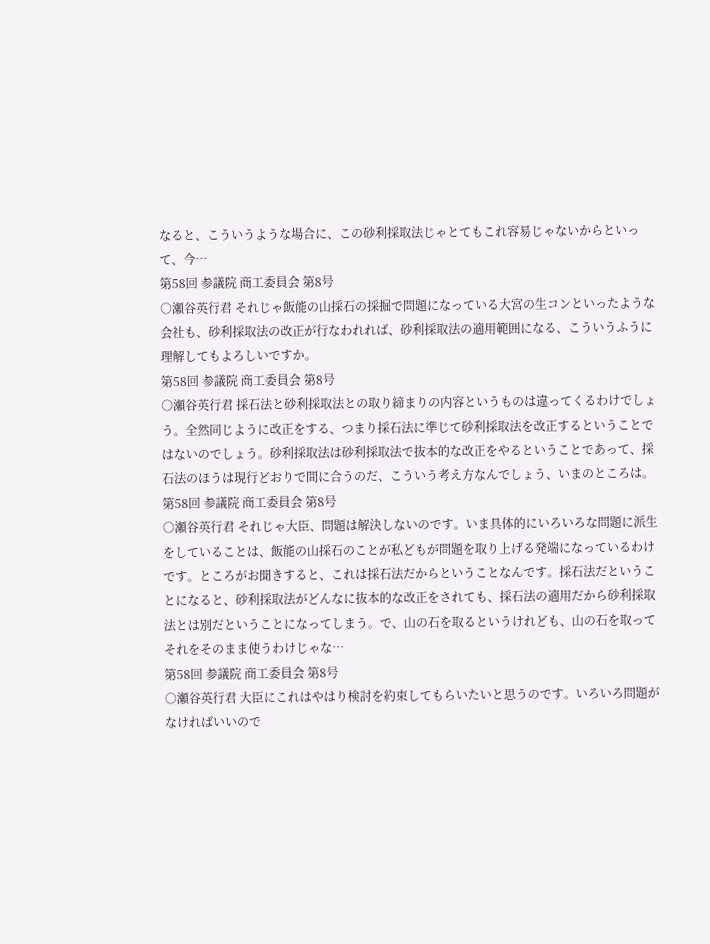なると、こういうような場合に、この砂利採取法じゃとてもこれ容易じゃないからといって、今…
第58回 参議院 商工委員会 第8号
○瀬谷英行君 それじゃ飯能の山採石の採掘で問題になっている大宮の生コンといったような会社も、砂利採取法の改正が行なわれれば、砂利採取法の適用範囲になる、こういうふうに理解してもよろしいですか。
第58回 参議院 商工委員会 第8号
○瀬谷英行君 採石法と砂利採取法との取り締まりの内容というものは違ってくるわけでしょう。全然同じように改正をする、つまり採石法に準じて砂利採取法を改正するということではないのでしょう。砂利採取法は砂利採取法で抜本的な改正をやるということであって、採石法のほうは現行どおりで間に合うのだ、こういう考え方なんでしょう、いまのところは。
第58回 参議院 商工委員会 第8号
○瀬谷英行君 それじゃ大臣、問題は解決しないのです。いま具体的にいろいろな問題に派生をしていることは、飯能の山採石のことが私どもが問題を取り上げる発端になっているわけです。ところがお聞きすると、これは採石法だからということなんです。採石法だということになると、砂利採取法がどんなに抜本的な改正をされても、採石法の適用だから砂利採取法とは別だということになってしまう。で、山の石を取るというけれども、山の石を取ってそれをそのまま使うわけじゃな…
第58回 参議院 商工委員会 第8号
○瀬谷英行君 大臣にこれはやはり検討を約束してもらいたいと思うのです。いろいろ問題がなければいいので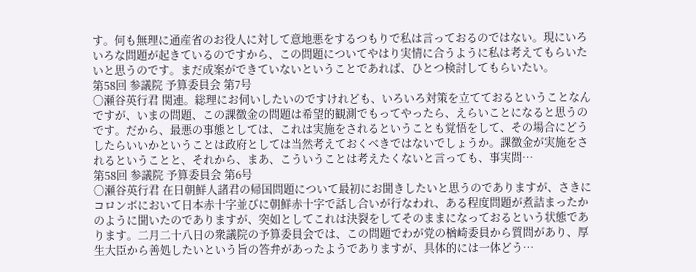す。何も無理に通産省のお役人に対して意地悪をするつもりで私は言っておるのではない。現にいろいろな問題が起きているのですから、この問題についてやはり実情に合うように私は考えてもらいたいと思うのです。まだ成案ができていないということであれば、ひとつ検討してもらいたい。
第58回 参議院 予算委員会 第7号
○瀬谷英行君 関連。総理にお伺いしたいのですけれども、いろいろ対策を立てておるということなんですが、いまの問題、この課徴金の問題は希望的観測でもってやったら、えらいことになると思うのです。だから、最悪の事態としては、これは実施をされるということも覚悟をして、その場合にどうしたらいいかということは政府としては当然考えておくべきではないでしょうか。課徴金が実施をされるということと、それから、まあ、こういうことは考えたくないと言っても、事実問…
第58回 参議院 予算委員会 第6号
○瀬谷英行君 在日朝鮮人諸君の帰国問題について最初にお聞きしたいと思うのでありますが、さきにコロンボにおいて日本赤十字並びに朝鮮赤十字で話し合いが行なわれ、ある程度問題が煮詰まったかのように聞いたのでありますが、突如としてこれは決裂をしてそのままになっておるという状態であります。二月二十八日の衆議院の予算委員会では、この問題でわが党の楢崎委員から質問があり、厚生大臣から善処したいという旨の答弁があったようでありますが、具体的には一体どう…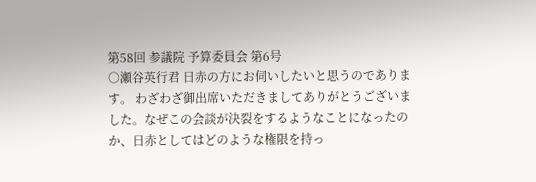第58回 参議院 予算委員会 第6号
○瀬谷英行君 日赤の方にお伺いしたいと思うのであります。 わざわざ御出席いただきましてありがとうございました。なぜこの会談が決裂をするようなことになったのか、日赤としてはどのような権限を持っ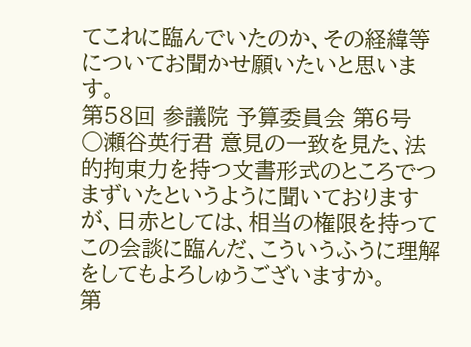てこれに臨んでいたのか、その経緯等についてお聞かせ願いたいと思います。
第58回 参議院 予算委員会 第6号
○瀬谷英行君 意見の一致を見た、法的拘束力を持つ文書形式のところでつまずいたというように聞いておりますが、日赤としては、相当の権限を持ってこの会談に臨んだ、こういうふうに理解をしてもよろしゅうございますか。
第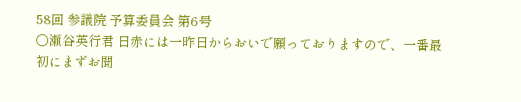58回 参議院 予算委員会 第6号
○瀬谷英行君 日赤には一昨日からおいで願っておりますので、一番最初にまずお聞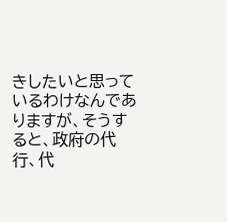きしたいと思っているわけなんでありますが、そうすると、政府の代行、代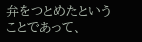弁をつとめたということであって、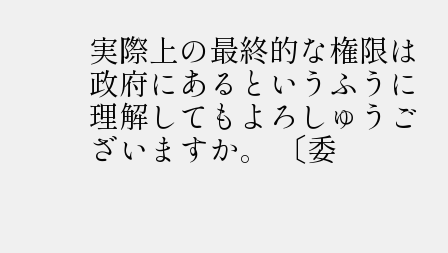実際上の最終的な権限は政府にあるというふうに理解してもよろしゅうございますか。 〔委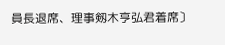員長退席、理事剱木亨弘君着席〕